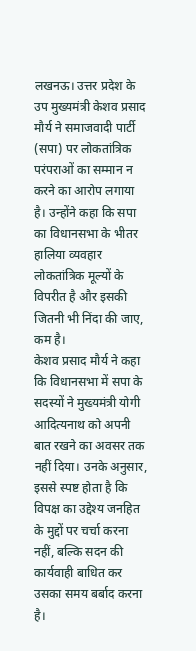लखनऊ। उत्तर प्रदेश के उप मुख्यमंत्री केशव प्रसाद मौर्य ने समाजवादी पार्टी (सपा) पर लोकतांत्रिक परंपराओं का सम्मान न करने का आरोप लगाया है। उन्होंने कहा कि सपा का विधानसभा के भीतर हालिया व्यवहार लोकतांत्रिक मूल्यों के विपरीत है और इसकी जितनी भी निंदा की जाए, कम है।
केशव प्रसाद मौर्य ने कहा कि विधानसभा में सपा के सदस्यों ने मुख्यमंत्री योगी आदित्यनाथ को अपनी बात रखने का अवसर तक नहीं दिया। उनके अनुसार, इससे स्पष्ट होता है कि विपक्ष का उद्देश्य जनहित के मुद्दों पर चर्चा करना नहीं, बल्कि सदन की कार्यवाही बाधित कर उसका समय बर्बाद करना है।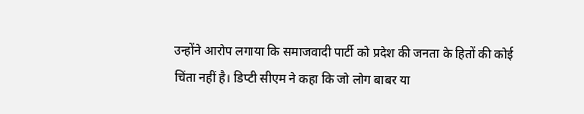उन्होंने आरोप लगाया कि समाजवादी पार्टी को प्रदेश की जनता के हितों की कोई चिंता नहीं है। डिप्टी सीएम ने कहा कि जो लोग बाबर या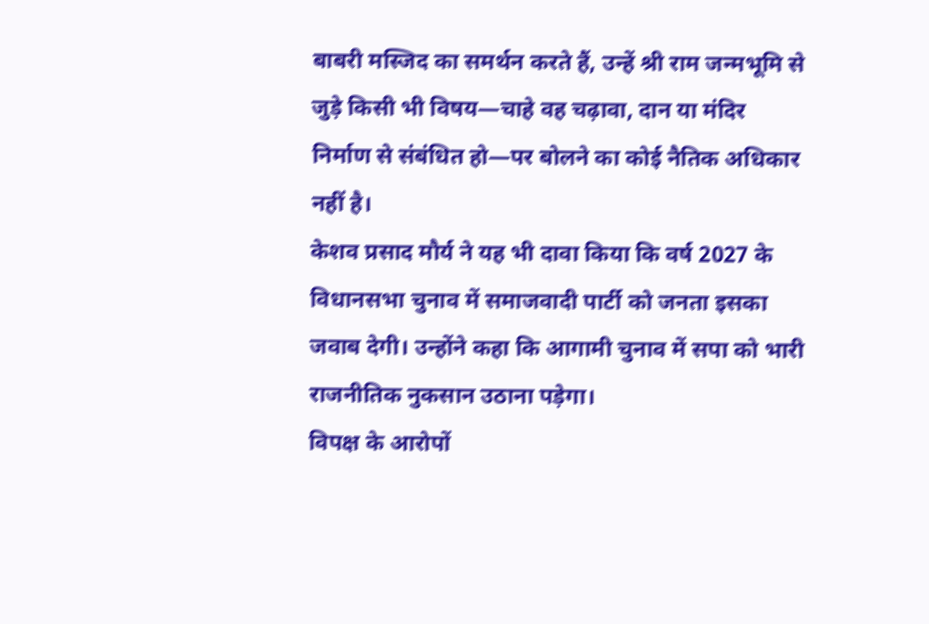बाबरी मस्जिद का समर्थन करते हैं, उन्हें श्री राम जन्मभूमि से जुड़े किसी भी विषय—चाहे वह चढ़ावा, दान या मंदिर निर्माण से संबंधित हो—पर बोलने का कोई नैतिक अधिकार नहीं है।
केशव प्रसाद मौर्य ने यह भी दावा किया कि वर्ष 2027 के विधानसभा चुनाव में समाजवादी पार्टी को जनता इसका जवाब देगी। उन्होंने कहा कि आगामी चुनाव में सपा को भारी राजनीतिक नुकसान उठाना पड़ेगा।
विपक्ष के आरोपों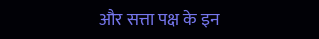और सत्ता पक्ष के इन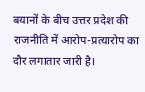बयानों के बीच उत्तर प्रदेश की राजनीति में आरोप-प्रत्यारोप का दौर लगातार जारी है।